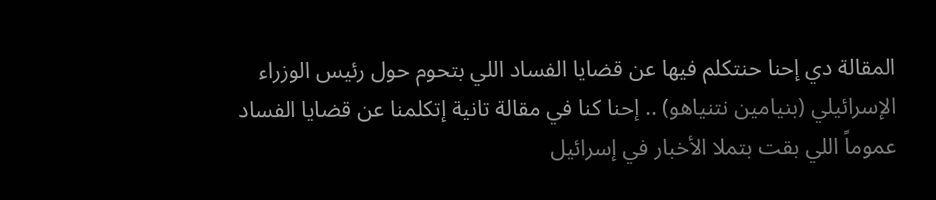المقالة دي إحنا حنتكلم فيها عن قضايا الفساد اللي بتحوم حول رئيس الوزراء الإسرائيلي (بنيامين نتنياهو) .. إحنا كنا في مقالة تانية إتكلمنا عن قضايا الفساد عموماً اللي بقت بتملا الأخبار في إسرائيل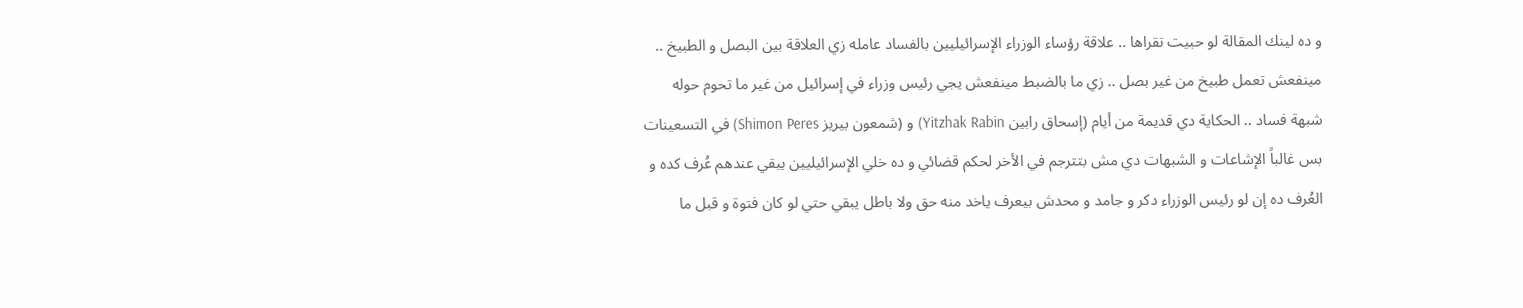و ده لينك المقالة لو حبيت تقراها .. علاقة رؤساء الوزراء الإسرائيليين بالفساد عامله زي العلاقة بين البصل و الطبيخ .. مينفعش تعمل طبيخ من غير بصل .. زي ما بالضبط مينفعش يجي رئيس وزراء في إسرائيل من غير ما تحوم حوله شبهة فساد .. الحكاية دي قديمة من أيام (إسحاق رابين Yitzhak Rabin) و (شمعون بيريز Shimon Peres) في التسعينات بس غالباً الإشاعات و الشبهات دي مش بتترجم في الأخر لحكم قضائي و ده خلي الإسرائيليين يبقي عندهم عُرف كده و العُرف ده إن لو رئيس الوزراء دكر و جامد و محدش بيعرف ياخد منه حق ولا باطل يبقي حتي لو كان فتوة و قبل ما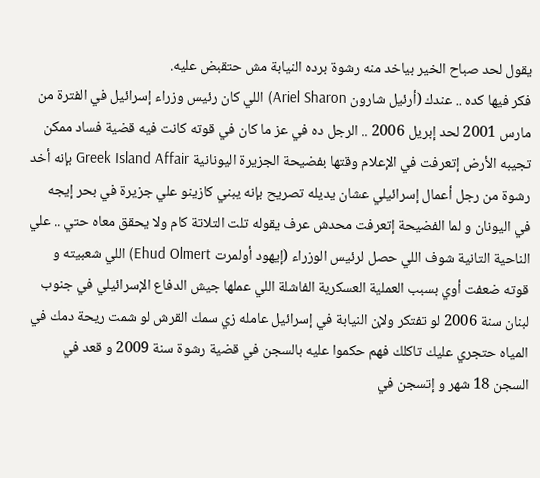يقول لحد صباح الخير بياخد منه رشوة برده النيابة مش حتقبض عليه.
فكر فيها كده .. عندك (أرئيل شارون Ariel Sharon) اللي كان رئيس وزراء إسرائيل في الفترة من مارس 2001 لحد إبريل 2006 .. الرجل ده في عز ما كان في قوته كانت فيه قضية فساد ممكن تجيبه الأرض إتعرفت في الإعلام وقتها بفضيحة الجزيرة اليونانية Greek Island Affair بإنه أخد رشوة من رجل أعمال إسرائيلي عشان يديله تصريح بإنه يبني كازينو علي جزيرة في بحر إيجه في اليونان و لما الفضيحة إتعرفت محدش عرف يقوله تلت التلاتة كام ولا يحقق معاه حتي .. علي الناحية التانية شوف اللي حصل لرئيس الوزراء (إيهود أولمرت Ehud Olmert) اللي شعبيته و قوته ضعفت أوي بسبب العملية العسكرية الفاشلة اللي عملها جيش الدفاع الإسرائيلي في جنوب لبنان سنة 2006 لو تفتكر ولإن النيابة في إسرائيل عامله زي سمك القرش لو شمت ريحة دمك في المياه حتجري عليك تاكلك فهم حكموا عليه بالسجن في قضية رشوة سنة 2009 و قعد في السجن 18 شهر و إتسجن في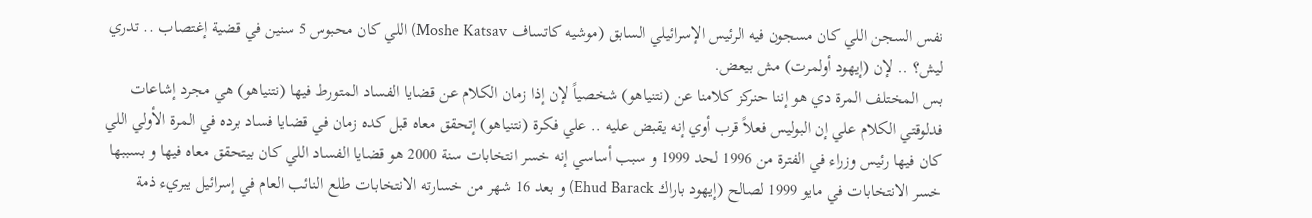نفس السجن اللي كان مسجون فيه الرئيس الإسرائيلي السابق (موشيه كاتساف Moshe Katsav) اللي كان محبوس 5 سنين في قضية إغتصاب .. تدري ليش؟ .. لإن (إيهود أولمرت) مش بيعض.
بس المختلف المرة دي هو إننا حنركز كلامنا عن (نتنياهو) شخصياً لإن إذا زمان الكلام عن قضايا الفساد المتورط فيها (نتنياهو) هي مجرد إشاعات فدلوقتي الكلام علي إن البوليس فعلاً قرب أوي إنه يقبض عليه .. علي فكرة (نتنياهو) إتحقق معاه قبل كده زمان في قضايا فساد برده في المرة الأولي اللي كان فيها رئيس وزراء في الفترة من 1996 لحد 1999 و سبب أساسي إنه خسر انتخابات سنة 2000 هو قضايا الفساد اللي كان بيتحقق معاه فيها و بسببها خسر الانتخابات في مايو 1999 لصالح (إيهود باراك Ehud Barack) و بعد 16 شهر من خسارته الانتخابات طلع النائب العام في إسرائيل يبريء ذمة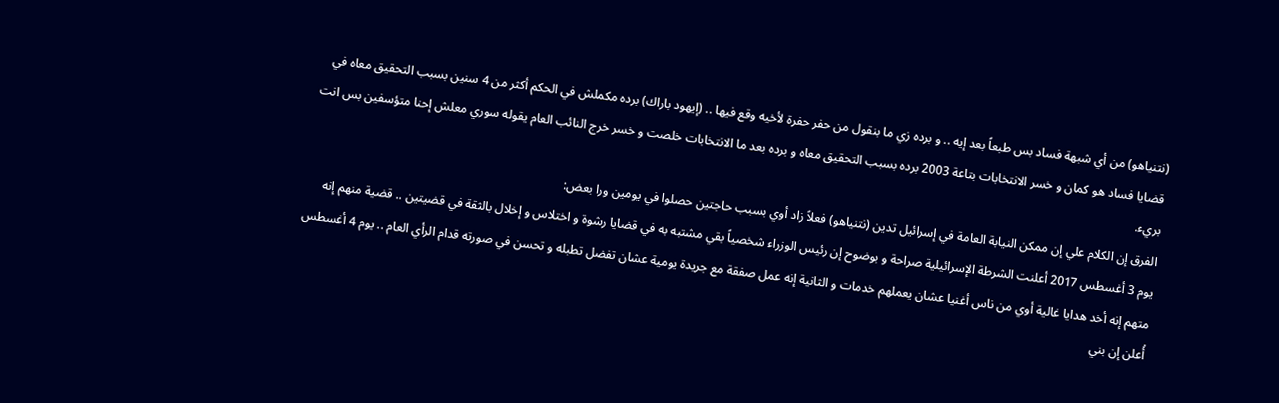(نتنياهو) من أي شبهة فساد بس طبعاً بعد إيه .. و برده زي ما بنقول من حفر حفرة لأخيه وقع فيها .. (إيهود باراك) برده مكملش في الحكم أكثر من 4 سنين بسبب التحقيق معاه في قضايا فساد هو كمان و خسر الانتخابات بتاعة 2003 برده بسبب التحقيق معاه و برده بعد ما الانتخابات خلصت و خسر خرج النائب العام يقوله سوري معلش إحنا متؤسفين بس انت بريء.
الفرق إن الكلام علي إن ممكن النيابة العامة في إسرائيل تدين (نتنياهو) فعلاً زاد أوي بسبب حاجتين حصلوا في يومين ورا بعض:
يوم 3 أغسطس 2017 أعلنت الشرطة الإسرائيلية صراحة و بوضوح إن رئيس الوزراء شخصياً بقي مشتبه به في قضايا رشوة و اختلاس و إخلال بالثقة في قضيتين .. قضية منهم إنه متهم إنه أخد هدايا غالية أوي من ناس أغنيا عشان يعملهم خدمات و الثانية إنه عمل صفقة مع جريدة يومية عشان تفضل تطبله و تحسن في صورته قدام الرأي العام .. يوم 4 أغسطس أُعلن إن بني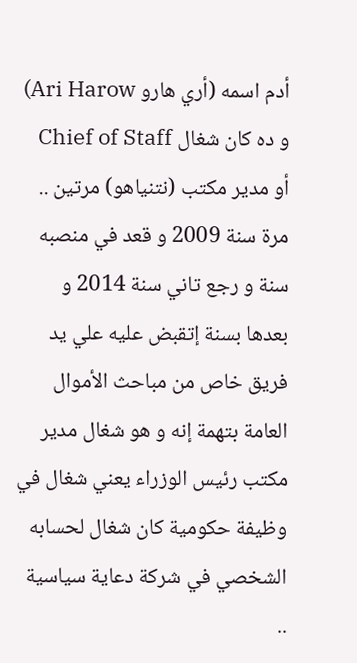أدم اسمه (أري هارو Ari Harow) و ده كان شغال Chief of Staff أو مدير مكتب (نتنياهو) مرتين .. مرة سنة 2009 و قعد في منصبه سنة و رجع تاني سنة 2014 و بعدها بسنة إتقبض عليه علي يد فريق خاص من مباحث الأموال العامة بتهمة إنه و هو شغال مدير مكتب رئيس الوزراء يعني شغال في وظيفة حكومية كان شغال لحسابه الشخصي في شركة دعاية سياسية ..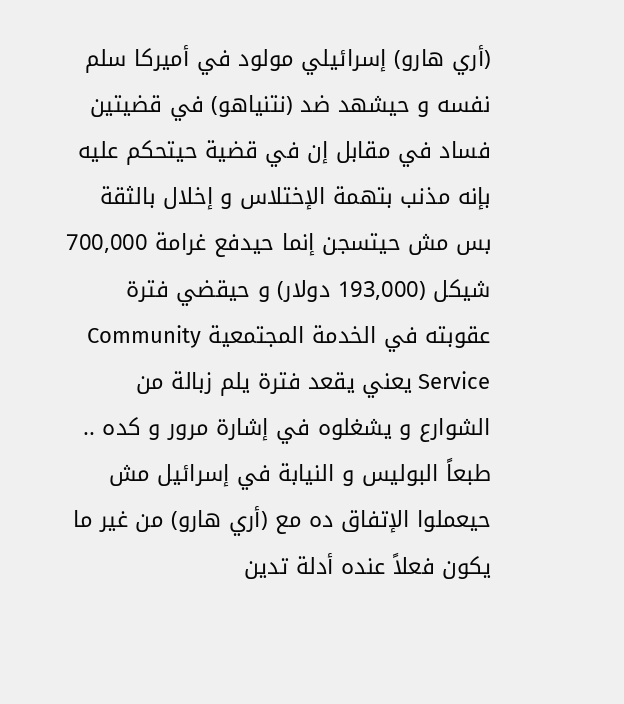(أري هارو) إسرائيلي مولود في أميركا سلم نفسه و حيشهد ضد (نتنياهو) في قضيتين فساد في مقابل إن في قضية حيتحكم عليه بإنه مذنب بتهمة الإختلاس و إخلال بالثقة بس مش حيتسجن إنما حيدفع غرامة 700,000 شيكل (193,000 دولار) و حيقضي فترة عقوبته في الخدمة المجتمعية Community Service يعني يقعد فترة يلم زبالة من الشوارع و يشغلوه في إشارة مرور و كده .. طبعاً البوليس و النيابة في إسرائيل مش حيعملوا الإتفاق ده مع (أري هارو) من غير ما يكون فعلاً عنده أدلة تدين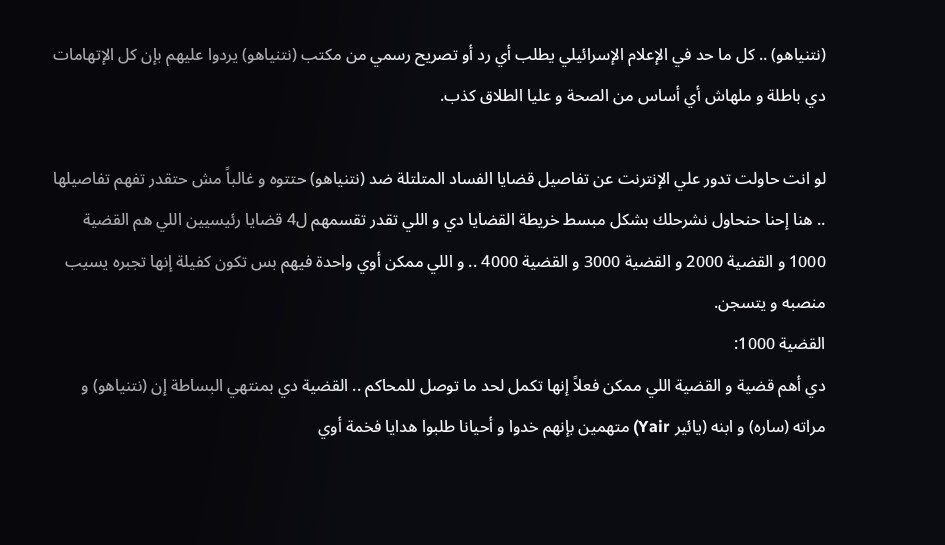(نتنياهو) .. كل ما حد في الإعلام الإسرائيلي يطلب أي رد أو تصريح رسمي من مكتب (نتنياهو) يردوا عليهم بإن كل الإتهامات دي باطلة و ملهاش أي أساس من الصحة و عليا الطلاق كذب.

لو انت حاولت تدور علي الإنترنت عن تفاصيل قضايا الفساد المتلتلة ضد (نتنياهو) حتتوه و غالباً مش حتقدر تفهم تفاصيلها .. هنا إحنا حنحاول نشرحلك بشكل مبسط خريطة القضايا دي و اللي تقدر تقسمهم ل4 قضايا رئيسيين اللي هم القضية 1000 و القضية 2000 و القضية 3000 و القضية 4000 .. و اللي ممكن أوي واحدة فيهم بس تكون كفيلة إنها تجبره يسيب منصبه و يتسجن.
القضية 1000:
دي أهم قضية و القضية اللي ممكن فعلاً إنها تكمل لحد ما توصل للمحاكم .. القضية دي بمنتهي البساطة إن (نتنياهو) و مراته (ساره) و ابنه (يائير Yair) متهمين بإنهم خدوا و أحيانا طلبوا هدايا فخمة أوي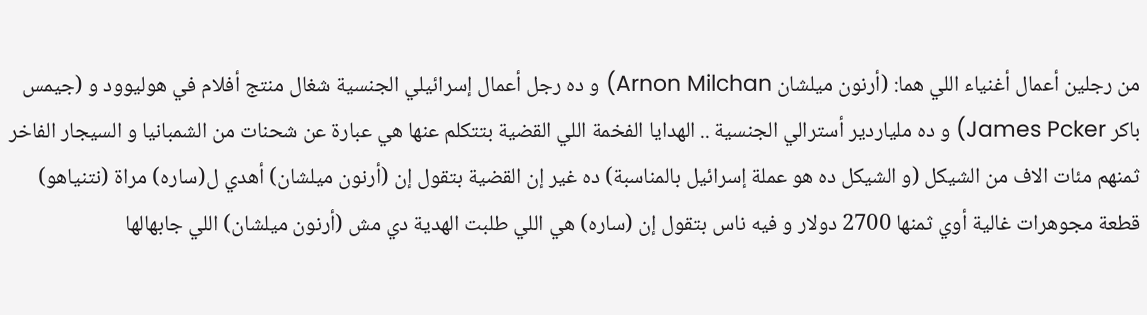من رجلين أعمال أغنياء اللي هما: (أرنون ميلشان Arnon Milchan) و ده رجل أعمال إسرائيلي الجنسية شغال منتج أفلام في هوليوود و (جيمس باكر James Pcker) و ده ملياردير أسترالي الجنسية .. الهدايا الفخمة اللي القضية بتتكلم عنها هي عبارة عن شحنات من الشمبانيا و السيجار الفاخر ثمنهم مئات الاف من الشيكل (و الشيكل ده هو عملة إسرائيل بالمناسبة) ده غير إن القضية بتقول إن (أرنون ميلشان) أهدي ل(ساره) مراة (نتنياهو) قطعة مجوهرات غالية أوي ثمنها 2700 دولار و فيه ناس بتقول إن (ساره) هي اللي طلبت الهدية دي مش (أرنون ميلشان) اللي جابهالها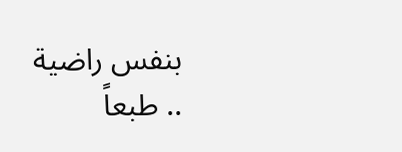بنفس راضية .. طبعاً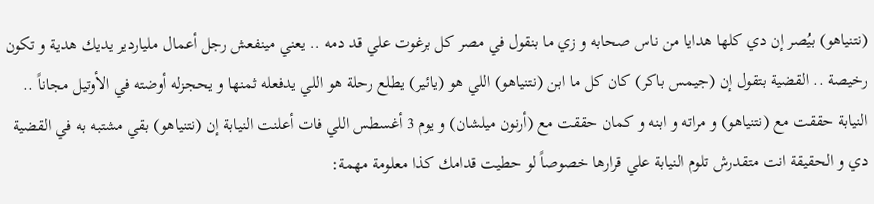(نتنياهو) بيُصر إن دي كلها هدايا من ناس صحابه و زي ما بنقول في مصر كل برغوت علي قد دمه .. يعني مينفعش رجل أعمال ملياردير يديك هدية و تكون رخيصة .. القضية بتقول إن (جيمس باكر) كان كل ما ابن (نتنياهو) اللي هو (يائير) يطلع رحلة هو اللي يدفعله ثمنها و يحجزله أوضته في الأوتيل مجاناً .. النيابة حققت مع (نتنياهو) و مراته و ابنه و كمان حققت مع (أرنون ميلشان) و يوم 3 أغسطس اللي فات أعلنت النيابة إن (نتنياهو) بقي مشتبه به في القضية دي و الحقيقة انت متقدرش تلوم النيابة علي قرارها خصوصاً لو حطيت قدامك كذا معلومة مهمة: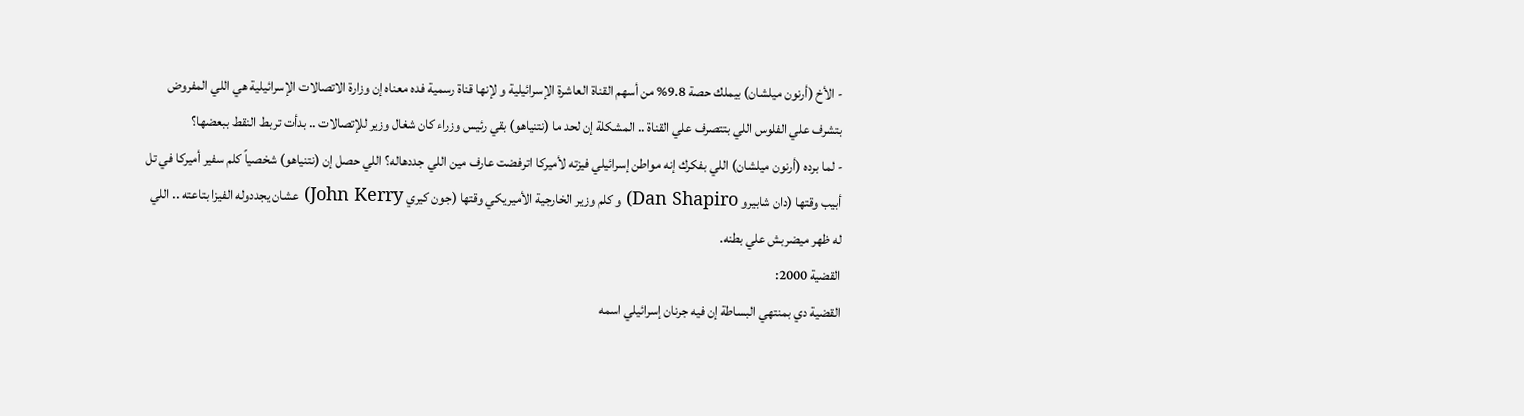- الأخ (أرنون ميلشان) بيملك حصة 9.8% من أسهم القناة العاشرة الإسرائيلية و لإنها قناة رسمية فده معناه إن وزارة الاتصالات الإسرائيلية هي اللي المفروض بتشرف علي الفلوس اللي بتتصرف علي القناة .. المشكلة إن لحد ما (نتنياهو) بقي رئيس وزراء كان شغال وزير للإتصالات .. بدأت تربط النقط ببعضها؟
- لما برده (أرنون ميلشان) اللي بفكرك إنه مواطن إسرائيلي فيزته لأميركا اترفضت عارف مين اللي جددهاله؟ اللي حصل إن (نتنياهو) شخصياً كلم سفير أميركا في تل أبيب وقتها (دان شابيرو Dan Shapiro) و كلم وزير الخارجية الأميريكي وقتها (جون كيري John Kerry) عشان يجددوله الفيزا بتاعته .. اللي له ظهر ميضربش علي بطنه.
القضية 2000:
القضية دي بمنتهي البساطة إن فيه جرنان إسرائيلي اسمه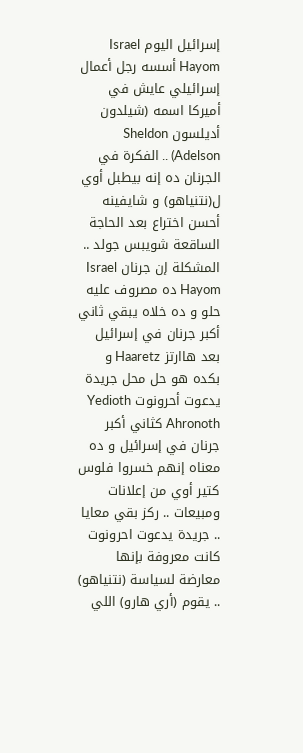إسرائيل اليوم Israel Hayom أسسه رجل أعمال إسرائيلي عايش في أميركا اسمه (شيلدون أديلسون Sheldon Adelson) .. الفكرة في الجرنان ده إنه بيطبل أوي ل(نتنياهو) و شايفينه أحسن اختراع بعد الحاجة الساقعة شويبس جولد .. المشكلة إن جرنان Israel Hayom ده مصروف عليه حلو و ده خلاه يبقي ثاني أكبر جرنان في إسرائيل بعد هاارتز Haaretz و بكده هو حل محل جريدة يدعوت أحرونوت Yedioth Ahronoth كثاني أكبر جرنان في إسرائيل و ده معناه إنهم خسروا فلوس كتير أوي من إعلانات ومبيعات .. ركز بقي معايا .. جريدة يدعوت احرونوت كانت معروفة بإنها معارضة لسياسة (نتنياهو) .. يقوم (أري هارو) اللي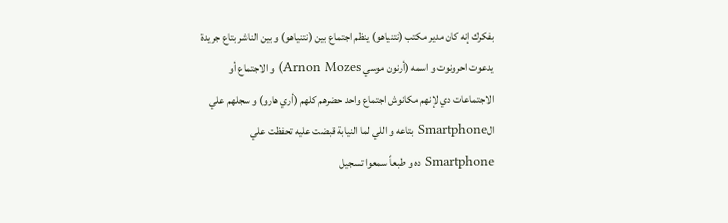بفكرك إنه كان مدير مكتب (نتنياهو) ينظم اجتماع بين (نتنياهو) و بين الناشر بتاع جريدة يدعوت احرونوت و اسمه (أرنون موسي Arnon Mozes) و الاجتماع أو الاجتماعات دي لإنهم مكانوش اجتماع واحد حضرهم كلهم (أري هارو) و سجلهم علي الSmartphone بتاعه و اللي لما النيابة قبضت عليه تحفظت علي Smartphone ده و طبعاً سمعوا تسجيل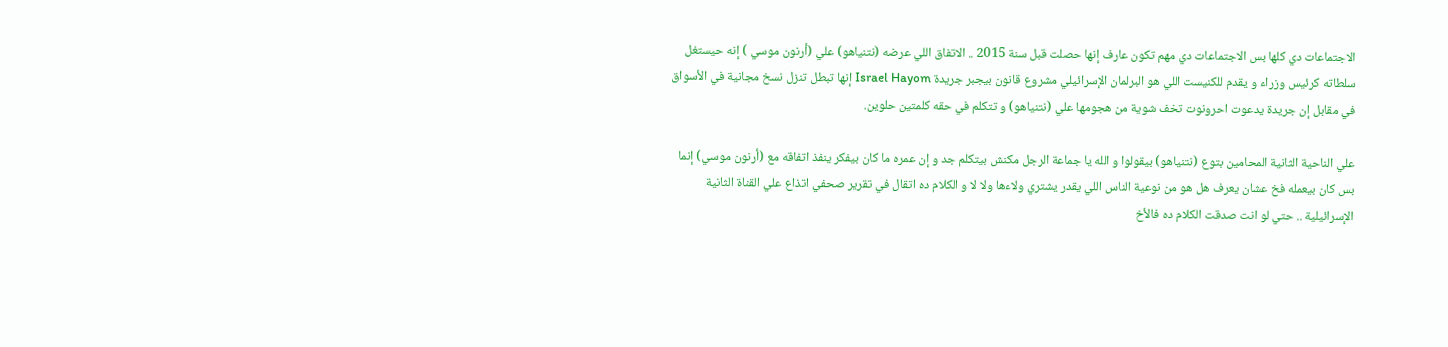الاجتماعات دي كلها بس الاجتماعات دي مهم تكون عارف إنها حصلت قبل سنة 2015 .. الاتفاق اللي عرضه (نتنياهو) علي (أرنون موسي ) إنه حيستغل سلطاته كرئيس وزراء و يقدم للكنيست اللي هو البرلمان الإسرائيلي مشروع قانون بيجبر جريدة Israel Hayom إنها تبطل تنزل نسخ مجانية في الأسواق في مقابل إن جريدة يدعوت احرونوت تخف شوية من هجومها علي (نتنياهو) و تتكلم في حقه كلمتين حلوين.

علي الناحية الثانية المحامين بتوع (نتنياهو) بيقولوا و الله يا جماعة الرجل مكنش بيتكلم جد و إن عمره ما كان بيفكر ينفذ اتفاقه مع (أرنون موسي) إنما بس كان بيعمله فخ عشان يعرف هل هو من نوعية الناس اللي يقدر يشتري ولاءها ولا لا و الكلام ده اتقال في تقرير صحفي اتذاع علي القناة الثانية الإسرائيلية .. حتي لو انت صدقت الكلام ده فالأخ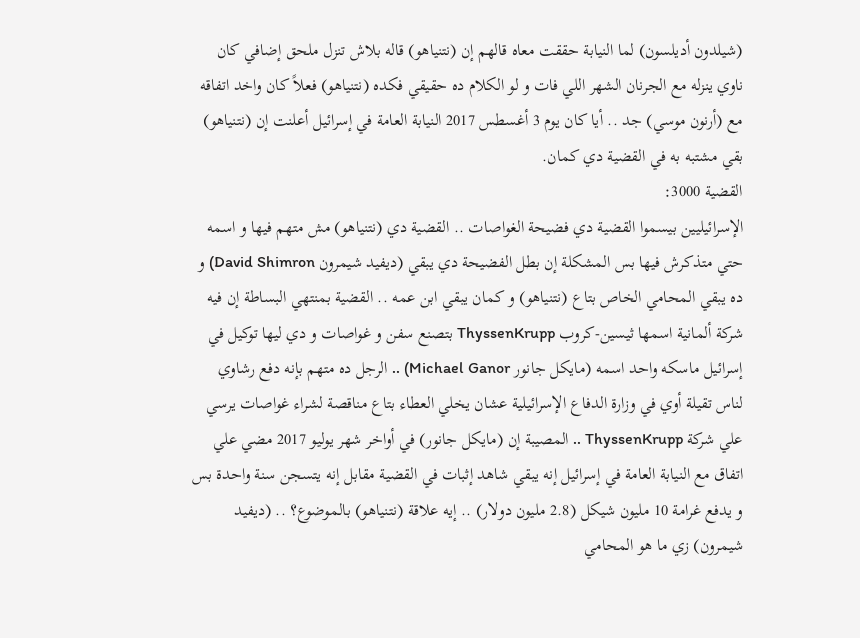(شيلدون أديلسون) لما النيابة حققت معاه قالهم إن (نتنياهو) قاله بلاش تنزل ملحق إضافي كان ناوي ينزله مع الجرنان الشهر اللي فات و لو الكلام ده حقيقي فكده (نتنياهو) فعلاً كان واخد اتفاقه مع (أرنون موسي) جد .. أيا كان يوم 3 أغسطس 2017 النيابة العامة في إسرائيل أعلنت إن (نتنياهو) بقي مشتبه به في القضية دي كمان.
القضية 3000:
الإسرائيليين بيسموا القضية دي فضيحة الغواصات .. القضية دي (نتنياهو) مش متهم فيها و اسمه حتي متذكرش فيها بس المشكلة إن بطل الفضيحة دي يبقي (ديفيد شيمرون David Shimron) و ده يبقي المحامي الخاص بتاع (نتنياهو) و كمان يبقي ابن عمه .. القضية بمنتهي البساطة إن فيه شركة ألمانية اسمها ثيسين-كروب ThyssenKrupp بتصنع سفن و غواصات و دي ليها توكيل في إسرائيل ماسكه واحد اسمه (مايكل جانور Michael Ganor) .. الرجل ده متهم بإنه دفع رشاوي لناس تقيلة أوي في وزارة الدفاع الإسرائيلية عشان يخلي العطاء بتاع مناقصة لشراء غواصات يرسي علي شركة ThyssenKrupp .. المصيبة إن (مايكل جانور) في أواخر شهر يوليو 2017 مضي علي اتفاق مع النيابة العامة في إسرائيل إنه يبقي شاهد إثبات في القضية مقابل إنه يتسجن سنة واحدة بس و يدفع غرامة 10 مليون شيكل (2.8 مليون دولار) .. إيه علاقة (نتنياهو) بالموضوع؟ .. (ديفيد شيمرون) زي ما هو المحامي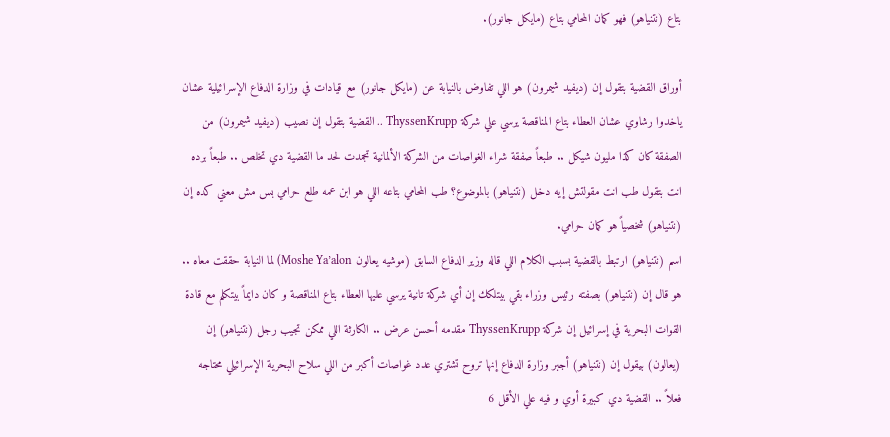بتاع (نتنياهو) فهو كمان المحامي بتاع (مايكل جانور).

أوراق القضية بتقول إن (ديفيد شيمرون) هو اللي تفاوض بالنيابة عن (مايكل جانور) مع قيادات في وزارة الدفاع الإسرائيلية عشان ياخدوا رشاوي عشان العطاء بتاع المناقصة يرسي علي شركة ThyssenKrupp .. القضية بتقول إن نصيب (ديفيد شيمرون) من الصفقة كان كذا مليون شيكل .. طبعاً صفقة شراء الغواصات من الشركة الألمانية تجمدت لحد ما القضية دي تخلص .. طبعاً برده انت بتقول طب انت مقولتش إيه دخل (نتنياهو) بالموضوع؟ طب المحامي بتاعه اللي هو ابن عمه طلع حرامي بس مش معني كده إن (نتنياهو) شخصياً هو كمان حرامي.
اسم (نتنياهو) ارتبط بالقضية بسبب الكلام اللي قاله وزير الدفاع السابق (موشيه يعالون Moshe Ya’alon) لما النيابة حققت معاه .. هو قال إن (نتنياهو) بصفته رئيس وزراء بقي بيتلكك إن أي شركة تانية يرسي عليها العطاء بتاع المناقصة و كان دايماً بيتكلم مع قادة القوات البحرية في إسرائيل إن شركة ThyssenKrupp مقدمه أحسن عرض .. الكارثة اللي ممكن تجيب رجل (نتنياهو) إن (يعالون) بيقول إن (نتنياهو) أجبر وزارة الدفاع إنها تروح تشتري عدد غواصات أكبر من اللي سلاح البحرية الإسرائيلي محتاجه فعلاً .. القضية دي كبيرة أوي و فيه علي الأقل 6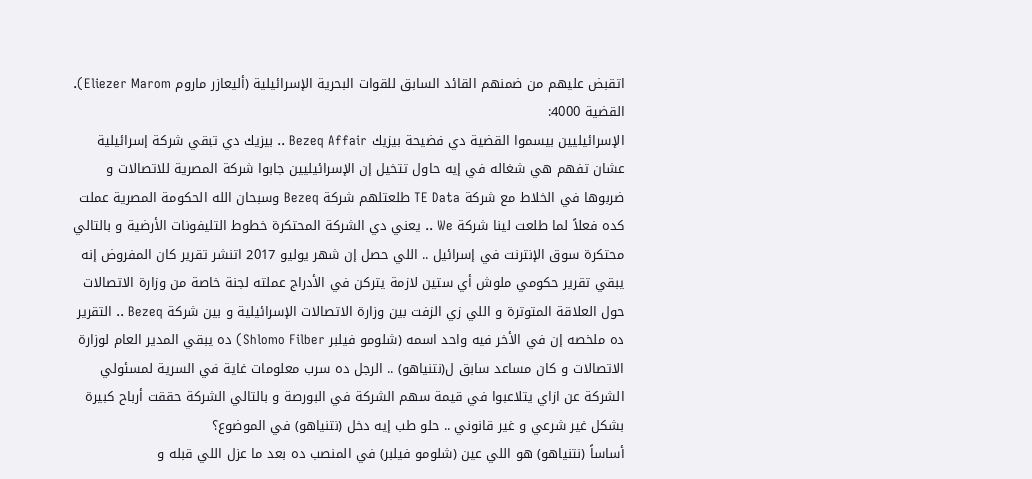اتقبض عليهم من ضمنهم القائد السابق للقوات البحرية الإسرائيلية (أليعازر ماروم Eliezer Marom).
القضية 4000:
الإسرائيليين بيسموا القضية دي فضيحة بيزيك Bezeq Affair .. بيزيك دي تبقي شركة إسرائيلية عشان تفهم هي شغاله في إيه حاول تتخيل إن الإسرائيليين جابوا شركة المصرية للاتصالات و ضربوها في الخلاط مع شركة TE Data طلعتلهم شركة Bezeq وسبحان الله الحكومة المصرية عملت كده فعلاً لما طلعت لينا شركة We .. يعني دي الشركة المحتكرة خطوط التليفونات الأرضية و بالتالي محتكرة سوق الإنترنت في إسرائيل .. اللي حصل إن شهر يوليو 2017 اتنشر تقرير كان المفروض إنه يبقي تقرير حكومي ملوش أي ستين لازمة يتركن في الأدراج عملته لجنة خاصة من وزارة الاتصالات حول العلاقة المتوترة و اللي زي الزفت بين وزارة الاتصالات الإسرائيلية و بين شركة Bezeq .. التقرير ده ملخصه إن في الأخر فيه واحد اسمه (شلومو فيلبر Shlomo Filber) ده يبقي المدير العام لوزارة الاتصالات و كان مساعد سابق ل(نتنياهو) .. الرجل ده سرب معلومات غاية في السرية لمسئولي الشركة عن ازاي يتلاعبوا في قيمة سهم الشركة في البورصة و بالتالي الشركة حققت أرباح كبيرة بشكل غير شرعي و غير قانوني .. حلو طب إيه دخل (نتنياهو) في الموضوع؟
أساساً (نتنياهو) هو اللي عين (شلومو فيلبر) في المنصب ده بعد ما عزل اللي قبله و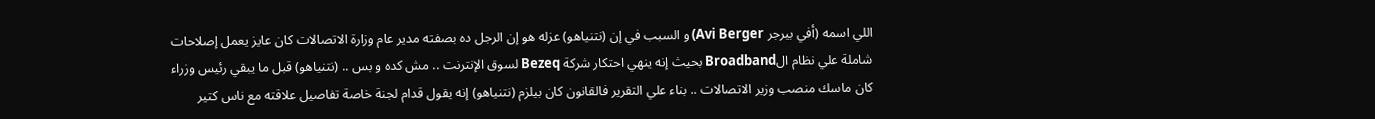اللي اسمه (أفي بيرجر Avi Berger) و السبب في إن (نتنياهو) عزله هو إن الرجل ده بصفته مدير عام وزارة الاتصالات كان عايز يعمل إصلاحات شاملة علي نظام الBroadband بحيث إنه ينهي احتكار شركة Bezeq لسوق الإنترنت .. مش كده و بس .. (نتنياهو) قبل ما يبقي رئيس وزراء كان ماسك منصب وزير الاتصالات .. بناء علي التقرير فالقانون كان بيلزم (نتنياهو) إنه يقول قدام لجنة خاصة تفاصيل علاقته مع ناس كتير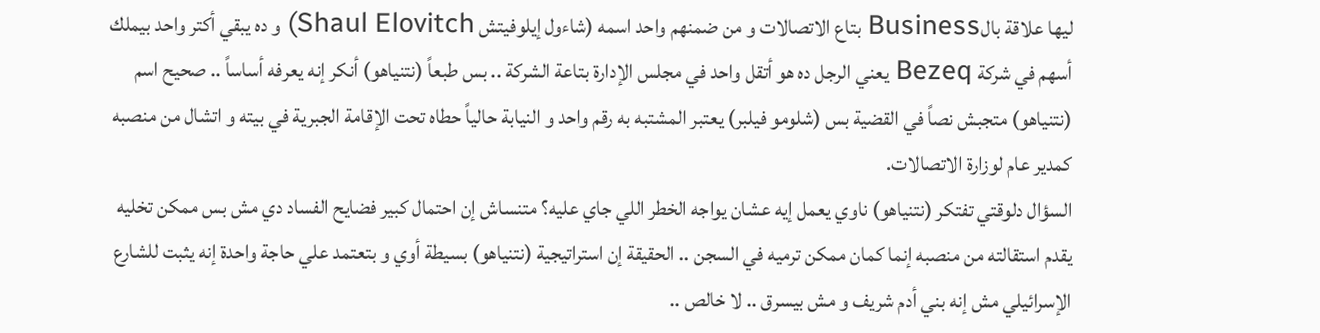ليها علاقة بالBusiness بتاع الاتصالات و من ضمنهم واحد اسمه (شاءول إيلوفيتش Shaul Elovitch) و ده يبقي أكتر واحد بيملك أسهم في شركة Bezeq يعني الرجل ده هو أتقل واحد في مجلس الإدارة بتاعة الشركة .. بس طبعاً (نتنياهو) أنكر إنه يعرفه أساساً .. صحيح اسم (نتنياهو) متجبش نصاً في القضية بس (شلومو فيلبر) يعتبر المشتبه به رقم واحد و النيابة حالياً حطاه تحت الإقامة الجبرية في بيته و اتشال من منصبه كمدير عام لوزارة الاتصالات.
السؤال دلوقتي تفتكر (نتنياهو) ناوي يعمل إيه عشان يواجه الخطر اللي جاي عليه؟ متنساش إن احتمال كبير فضايح الفساد دي مش بس ممكن تخليه يقدم استقالته من منصبه إنما كمان ممكن ترميه في السجن .. الحقيقة إن استراتيجية (نتنياهو) بسيطة أوي و بتعتمد علي حاجة واحدة إنه يثبت للشارع الإسرائيلي مش إنه بني أدم شريف و مش بيسرق .. لا خالص ..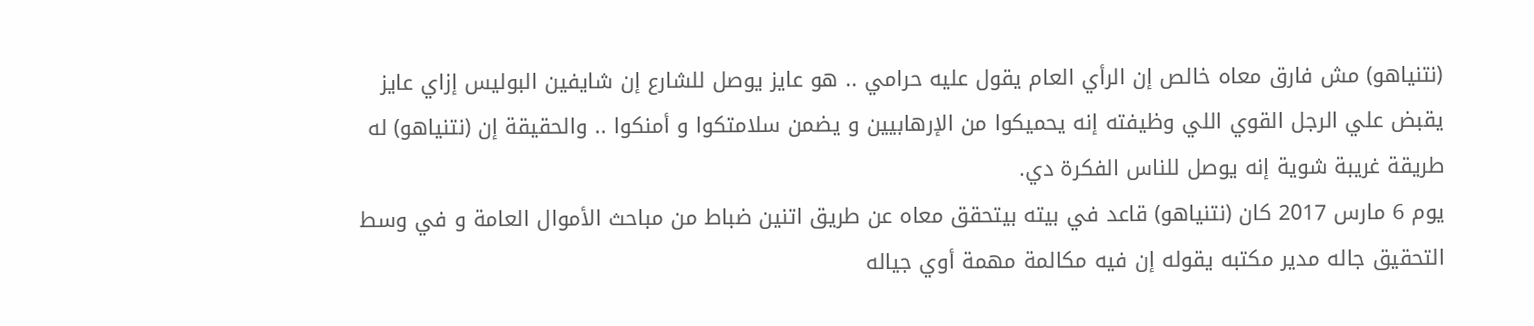(نتنياهو) مش فارق معاه خالص إن الرأي العام يقول عليه حرامي .. هو عايز يوصل للشارع إن شايفين البوليس إزاي عايز يقبض علي الرجل القوي اللي وظيفته إنه يحميكوا من الإرهابيين و يضمن سلامتكوا و أمنكوا .. والحقيقة إن (نتنياهو) له طريقة غريبة شوية إنه يوصل للناس الفكرة دي.
يوم 6 مارس 2017 كان (نتنياهو) قاعد في بيته بيتحقق معاه عن طريق اتنين ضباط من مباحث الأموال العامة و في وسط التحقيق جاله مدير مكتبه يقوله إن فيه مكالمة مهمة أوي جياله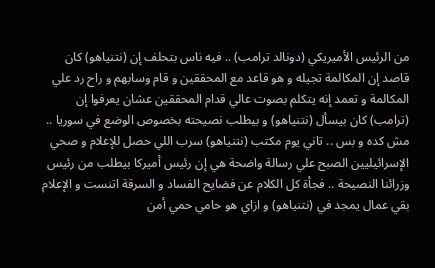من الرئيس الأميريكي (دونالد ترامب) .. فيه ناس بتحلف إن (نتنياهو) كان قاصد إن المكالمة تجيله و هو قاعد مع المحققين و قام وسابهم و راح رد علي المكالمة و تعمد إنه يتكلم بصوت عالي قدام المحققين عشان يعرفوا إن (ترامب) كان بيسأل (نتنياهو) و بيطلب نصيحته بخصوص الوضع في سوريا .. مش كده و بس .. تاني يوم مكتب (نتنياهو) سرب اللي حصل للإعلام و صحي الإسرائيليين الصبح علي رسالة واضحة هي إن رئيس أميركا بيطلب من رئيس وزرائنا النصيحة .. فجأة كل الكلام عن فضايح الفساد و السرقة اتنست و الإعلام بقي عمال يمجد في (نتنياهو) و ازاي هو حامي حمي أمن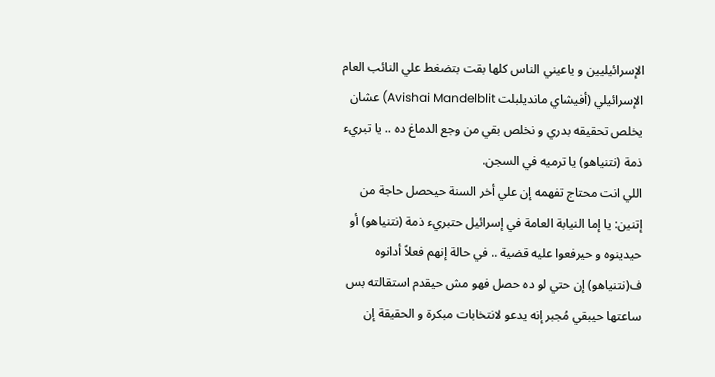الإسرائيليين و ياعيني الناس كلها بقت بتضغط علي النائب العام الإسرائيلي (أفيشاي مانديلبلت Avishai Mandelblit) عشان يخلص تحقيقه بدري و نخلص بقي من وجع الدماغ ده .. يا تبريء ذمة (نتنياهو) يا ترميه في السجن.
اللي انت محتاج تفهمه إن علي أخر السنة حيحصل حاجة من إتنين: يا إما النيابة العامة في إسرائيل حتبريء ذمة (نتنياهو) أو حيدينوه و حيرفعوا عليه قضية .. في حالة إنهم فعلاً أدانوه ف(نتنياهو) إن حتي لو ده حصل فهو مش حيقدم استقالته بس ساعتها حيبقي مُجبر إنه يدعو لانتخابات مبكرة و الحقيقة إن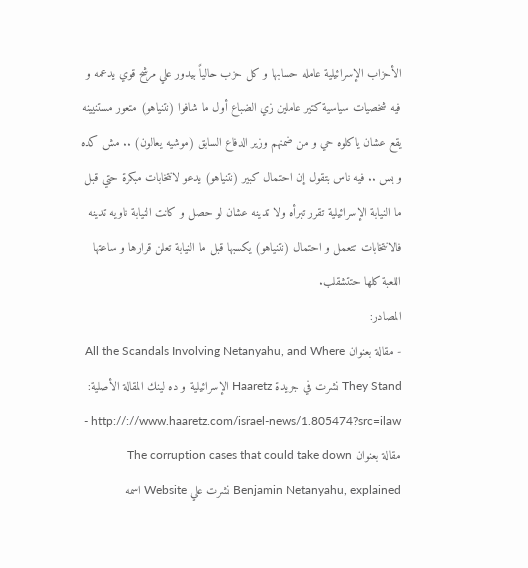الأحزاب الإسرائيلية عامله حسابها و كل حزب حالياً بيدور علي مرشح قوي يدعمه و فيه شخصيات سياسية كتير عاملين زي الضباع أول ما شافوا (نتنياهو) متعور مستنيينه يقع عشان ياكلوه حي و من ضمنهم وزير الدفاع السابق (موشيه يعالون) .. مش كده و بس .. فيه ناس بتقول إن احتمال كبير (نتنياهو) يدعو لانتخابات مبكرة حتي قبل ما النيابة الإسرائيلية تقرر تبرأه ولا تدينه عشان لو حصل و كانت النيابة ناويه تدينه فالانتخابات تتعمل و احتمال (نتنياهو) يكسبها قبل ما النيابة تعلن قرارها و ساعتها اللعبة كلها حتتشقلب.
المصادر:
- مقالة بعنوان All the Scandals Involving Netanyahu, and Where They Stand نشرت في جريدة Haaretz الإسرائيلية و ده لينك المقالة الأصلية:
http://://www.haaretz.com/israel-news/1.805474?src=ilaw - مقالة بعنوان The corruption cases that could take down Benjamin Netanyahu, explained نشرت علي Website اسمه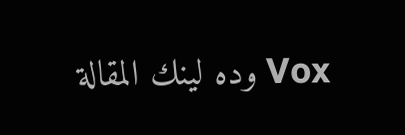Vox وده لينك المقالة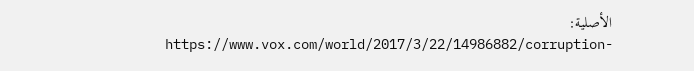الأصلية:
https://www.vox.com/world/2017/3/22/14986882/corruption-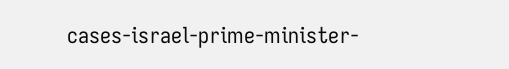cases-israel-prime-minister-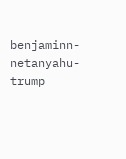benjaminn-netanyahu-trump